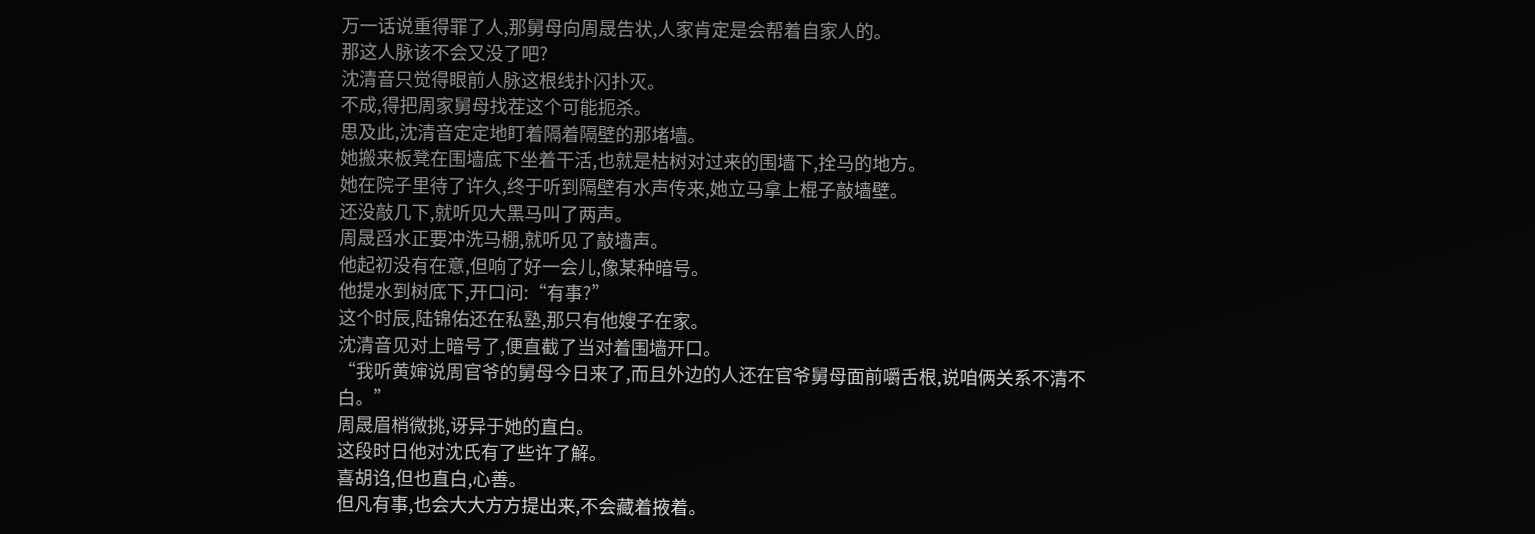万一话说重得罪了人,那舅母向周晟告状,人家肯定是会帮着自家人的。
那这人脉该不会又没了吧?
沈清音只觉得眼前人脉这根线扑闪扑灭。
不成,得把周家舅母找茬这个可能扼杀。
思及此,沈清音定定地盯着隔着隔壁的那堵墙。
她搬来板凳在围墙底下坐着干活,也就是枯树对过来的围墙下,拴马的地方。
她在院子里待了许久,终于听到隔壁有水声传来,她立马拿上棍子敲墙壁。
还没敲几下,就听见大黑马叫了两声。
周晟舀水正要冲洗马棚,就听见了敲墙声。
他起初没有在意,但响了好一会儿,像某种暗号。
他提水到树底下,开口问:“有事?”
这个时辰,陆锦佑还在私塾,那只有他嫂子在家。
沈清音见对上暗号了,便直截了当对着围墙开口。
“我听黄婶说周官爷的舅母今日来了,而且外边的人还在官爷舅母面前嚼舌根,说咱俩关系不清不白。”
周晟眉梢微挑,讶异于她的直白。
这段时日他对沈氏有了些许了解。
喜胡诌,但也直白,心善。
但凡有事,也会大大方方提出来,不会藏着掖着。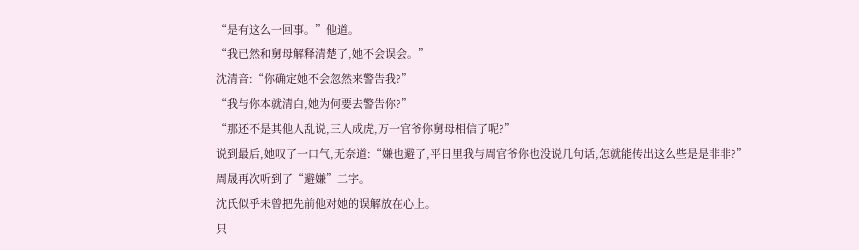“是有这么一回事。”他道。
“我已然和舅母解释清楚了,她不会误会。”
沈清音:“你确定她不会忽然来警告我?”
“我与你本就清白,她为何要去警告你?”
“那还不是其他人乱说,三人成虎,万一官爷你舅母相信了呢?”
说到最后,她叹了一口气,无奈道:“嫌也避了,平日里我与周官爷你也没说几句话,怎就能传出这么些是是非非?”
周晟再次听到了“避嫌”二字。
沈氏似乎未曾把先前他对她的误解放在心上。
只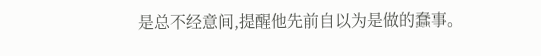是总不经意间,提醒他先前自以为是做的蠢事。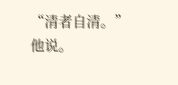“清者自清。”他说。